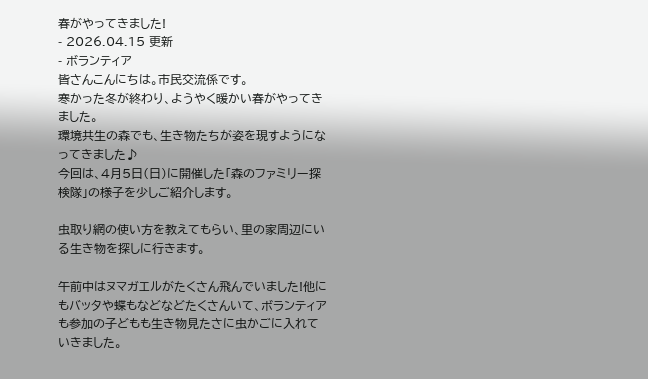春がやってきました!
- 2026.04.15 更新
- ボランティア
皆さんこんにちは。市民交流係です。
寒かった冬が終わり、ようやく暖かい春がやってきました。
環境共生の森でも、生き物たちが姿を現すようになってきました♪
今回は、4月5日(日)に開催した「森のファミリー探検隊」の様子を少しご紹介します。

虫取り網の使い方を教えてもらい、里の家周辺にいる生き物を探しに行きます。

午前中はヌマガエルがたくさん飛んでいました!他にもバッタや蝶もなどなどたくさんいて、ボランティアも参加の子どもも生き物見たさに虫かごに入れていきました。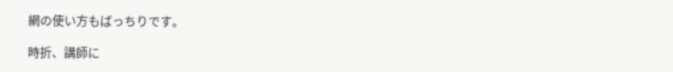網の使い方もばっちりです。

時折、講師に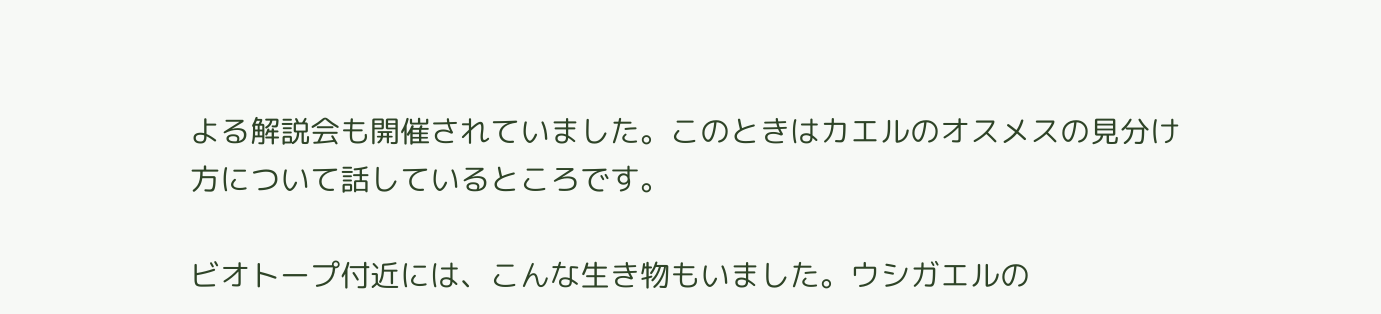よる解説会も開催されていました。このときはカエルのオスメスの見分け方について話しているところです。

ビオトープ付近には、こんな生き物もいました。ウシガエルの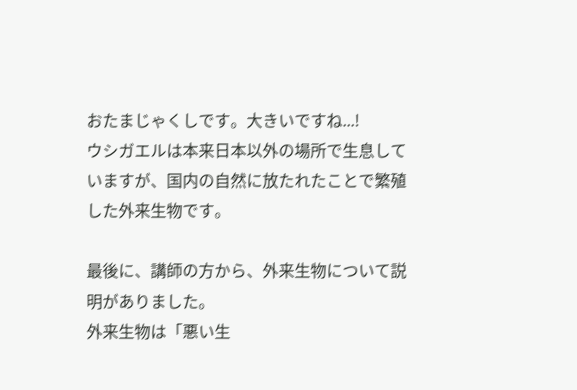おたまじゃくしです。大きいですね...!
ウシガエルは本来日本以外の場所で生息していますが、国内の自然に放たれたことで繁殖した外来生物です。

最後に、講師の方から、外来生物について説明がありました。
外来生物は「悪い生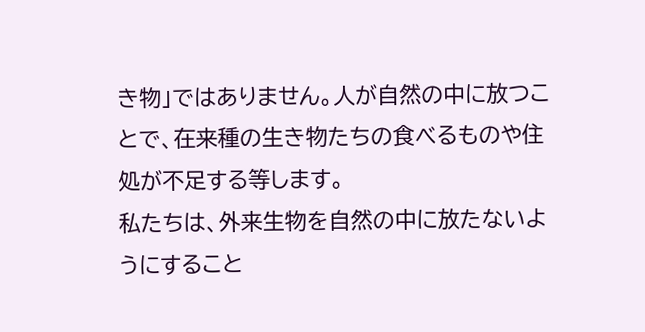き物」ではありません。人が自然の中に放つことで、在来種の生き物たちの食べるものや住処が不足する等します。
私たちは、外来生物を自然の中に放たないようにすること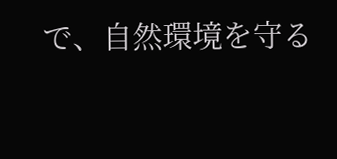で、自然環境を守る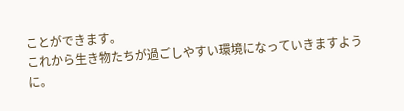ことができます。
これから生き物たちが過ごしやすい環境になっていきますように。